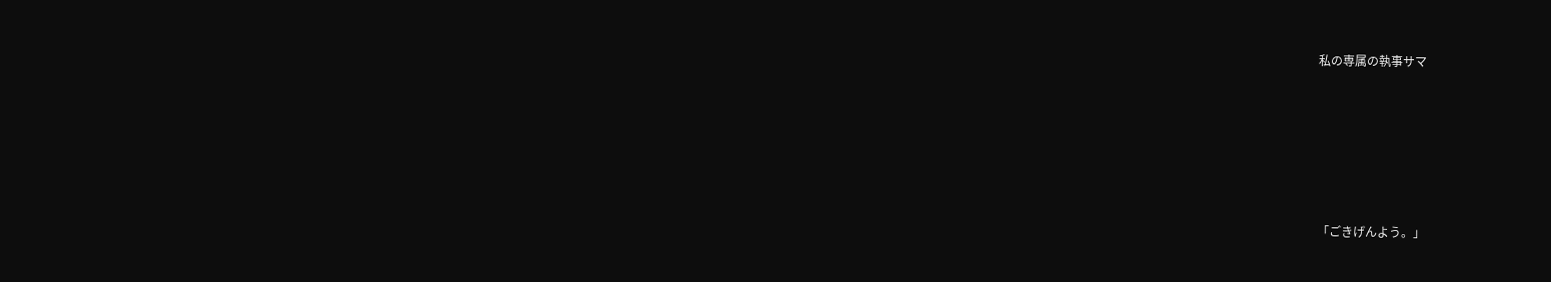私の専属の執事サマ









「ごきげんよう。」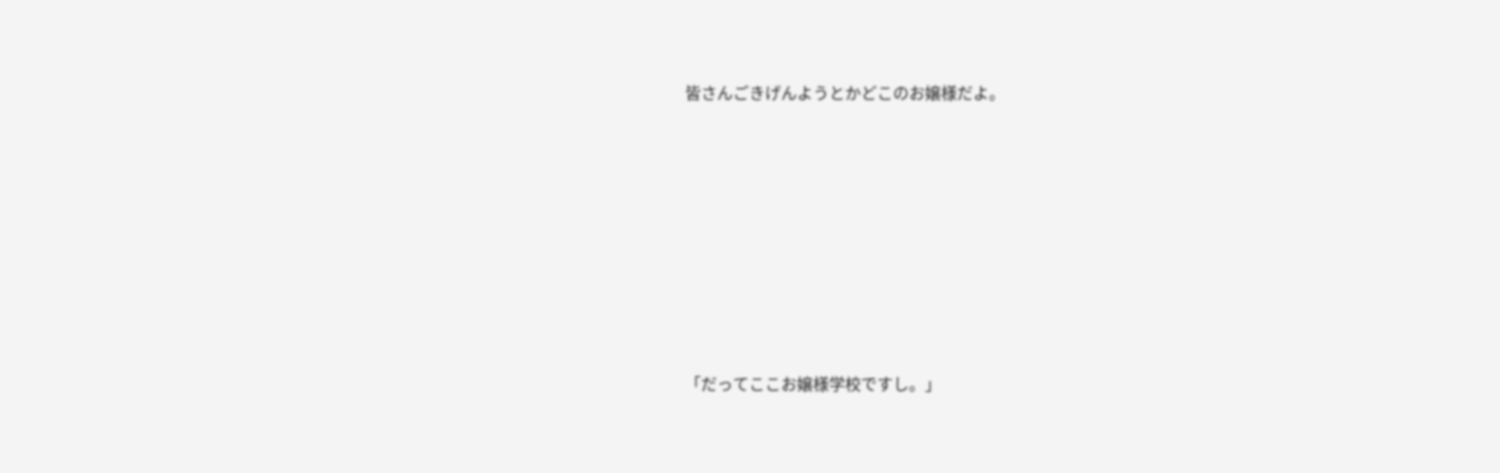皆さんごきげんようとかどこのお嬢様だよ。









「だってここお嬢様学校ですし。」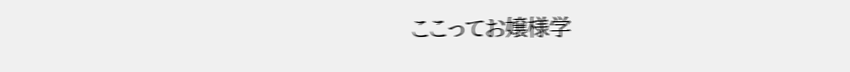ここってお嬢様学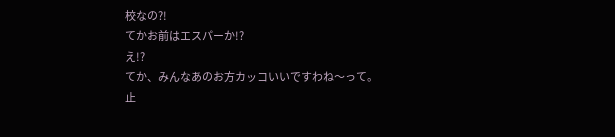校なの?!
てかお前はエスパーか!?
え!?
てか、みんなあのお方カッコいいですわね〜って。
止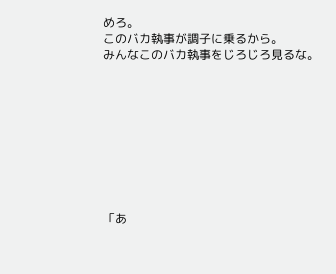めろ。
このバカ執事が調子に乗るから。
みんなこのバカ執事をじろじろ見るな。









「あ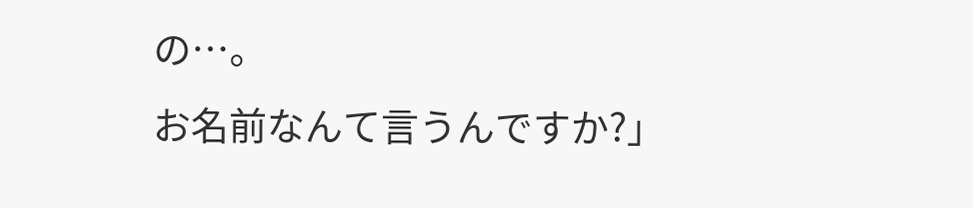の…。
お名前なんて言うんですか?」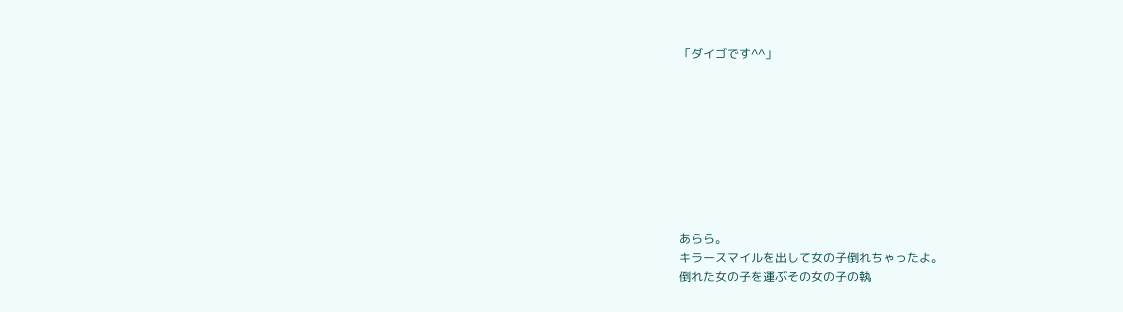「ダイゴです^^」









あらら。
キラースマイルを出して女の子倒れちゃったよ。
倒れた女の子を運ぶその女の子の執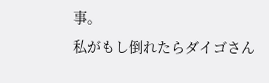事。
私がもし倒れたらダイゴさん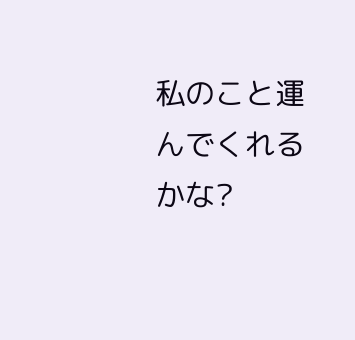私のこと運んでくれるかな?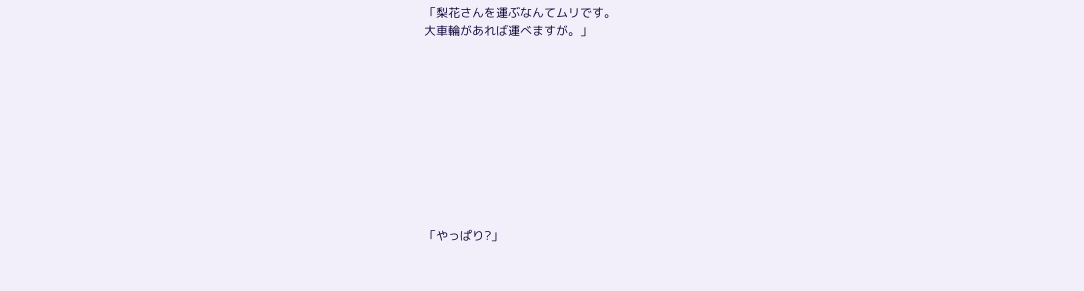「梨花さんを運ぶなんてムリです。
大車輪があれば運べますが。」










「やっぱり?」